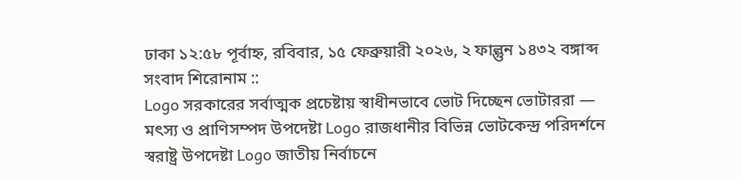ঢাকা ১২:৫৮ পূর্বাহ্ন, রবিবার, ১৫ ফেব্রুয়ারী ২০২৬, ২ ফাল্গুন ১৪৩২ বঙ্গাব্দ
সংবাদ শিরোনাম ::
Logo সরকারের সর্বাত্মক প্রচেষ্টায় স্বাধীনভাবে ভোট দিচ্ছেন ভোটাররা — মৎস্য ও প্রাণিসম্পদ উপদেষ্টা Logo রাজধানীর বিভিন্ন ভোটকেন্দ্র পরিদর্শনে স্বরাষ্ট্র উপদেষ্টা Logo জাতীয় নির্বাচনে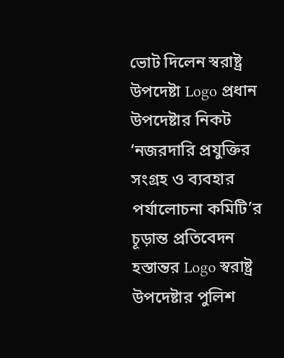ভোট দিলেন স্বরাষ্ট্র উপদেষ্টা Logo প্রধান উপদেষ্টার নিকট ‘নজরদারি প্রযুক্তির সংগ্রহ ও ব্যবহার পর্যালোচনা কমিটি’র চূড়ান্ত প্রতিবেদন হস্তান্তর Logo স্বরাষ্ট্র উপদেষ্টার পুলিশ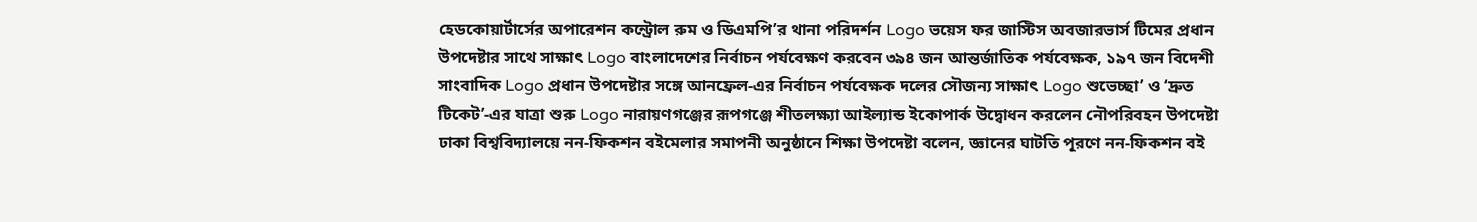হেডকোয়ার্টার্সের অপারেশন কন্ট্রোল রুম ও ডিএমপি’র থানা পরিদর্শন Logo ভয়েস ফর জাস্টিস অবজারভার্স টিমের প্রধান উপদেষ্টার সাথে সাক্ষাৎ Logo বাংলাদেশের নির্বাচন পর্যবেক্ষণ করবেন ৩৯৪ জন আন্তর্জাতিক পর্যবেক্ষক, ১৯৭ জন বিদেশী সাংবাদিক Logo প্রধান উপদেষ্টার সঙ্গে আনফ্রেল-এর নির্বাচন পর্যবেক্ষক দলের সৌজন্য সাক্ষাৎ Logo শুভেচ্ছা’ ও ‘দ্রুত টিকেট’-এর যাত্রা শুরু Logo নারায়ণগঞ্জের রূপগঞ্জে শীতলক্ষ্যা আইল্যান্ড ইকোপার্ক উদ্বোধন করলেন নৌপরিবহন উপদেষ্টা
ঢাকা বিশ্ববিদ্যালয়ে নন-ফিকশন বইমেলার সমাপনী অনুষ্ঠানে শিক্ষা উপদেষ্টা বলেন, জ্ঞানের ঘাটতি পূরণে নন-ফিকশন বই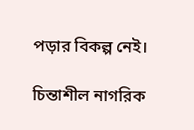পড়ার বিকল্প নেই।

চিন্তাশীল নাগরিক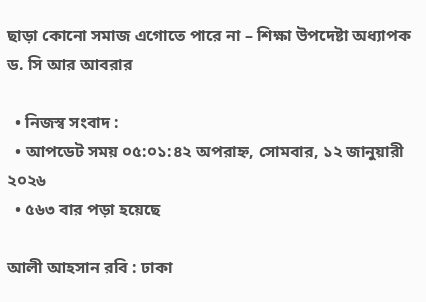ছাড়া কোনো সমাজ এগোতে পারে না – শিক্ষা উপদেষ্টা অধ্যাপক ড. সি আর আবরার

  • নিজস্ব সংবাদ :
  • আপডেট সময় ০৫:০১:৪২ অপরাহ্ন, সোমবার, ১২ জানুয়ারী ২০২৬
  • ৫৬৩ বার পড়া হয়েছে

আলী আহসান রবি : ঢাকা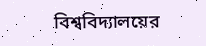বিশ্ববিদ্যালয়ের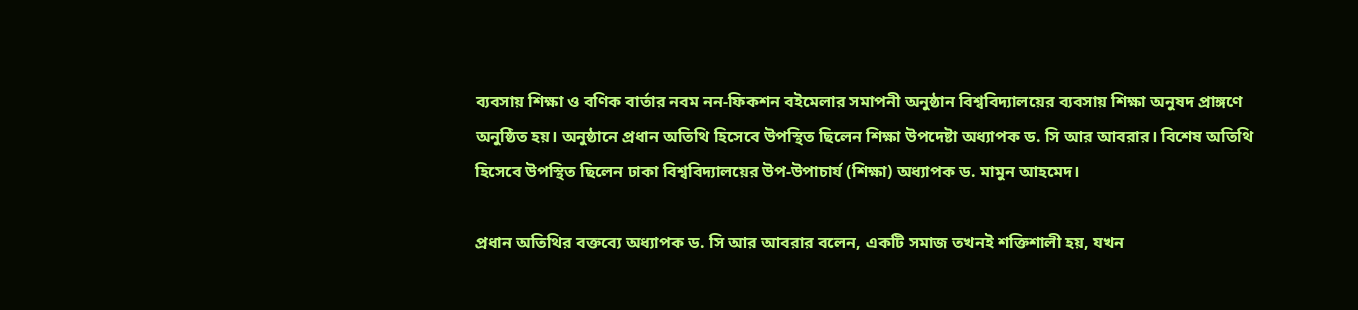ব্যবসায় শিক্ষা ও বণিক বার্তার নবম নন-ফিকশন বইমেলার সমাপনী অনুষ্ঠান বিশ্ববিদ্যালয়ের ব্যবসায় শিক্ষা অনুষদ প্রাঙ্গণে অনুষ্ঠিত হয়। অনুষ্ঠানে প্রধান অতিথি হিসেবে উপস্থিত ছিলেন শিক্ষা উপদেষ্টা অধ্যাপক ড. সি আর আবরার। বিশেষ অতিথি হিসেবে উপস্থিত ছিলেন ঢাকা বিশ্ববিদ্যালয়ের উপ-উপাচার্য (শিক্ষা) অধ্যাপক ড. মামুন আহমেদ।

প্রধান অতিথির বক্তব্যে অধ্যাপক ড. সি আর আবরার বলেন, একটি সমাজ তখনই শক্তিশালী হয়, যখন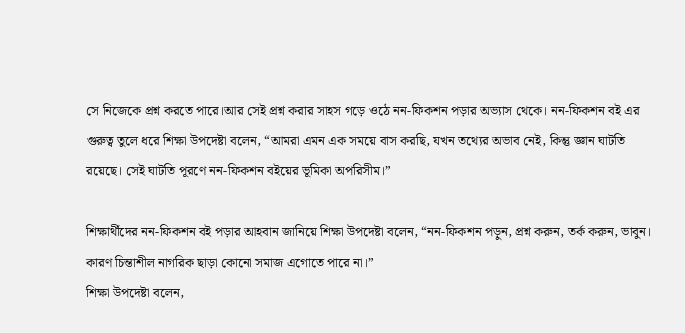সে নিজেকে প্রশ্ন করতে পারে।আর সেই প্রশ্ন করার সাহস গড়ে ওঠে নন-ফিকশন পড়ার অভ্যাস থেকে। নন-ফিকশন বই এর গুরুত্ব তুলে ধরে শিক্ষা উপদেষ্টা বলেন, “আমরা এমন এক সময়ে বাস করছি, যখন তথ্যের অভাব নেই, কিন্তু জ্ঞান ঘাটতি রয়েছে। সেই ঘাটতি পূরণে নন-ফিকশন বইয়ের ভূমিকা অপরিসীম।”

শিক্ষার্থীদের নন-ফিকশন বই পড়ার আহবান জানিয়ে শিক্ষা উপদেষ্টা বলেন, “নন-ফিকশন পড়ুন, প্রশ্ন করুন, তর্ক করুন, ভাবুন। কারণ চিন্তাশীল নাগরিক ছাড়া কোনো সমাজ এগোতে পারে না।”
শিক্ষা উপদেষ্টা বলেন,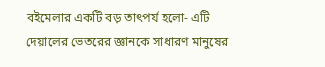বইমেলার একটি বড় তাৎপর্য হলো- এটি দেয়ালের ভেতরের জ্ঞানকে সাধারণ মানুষের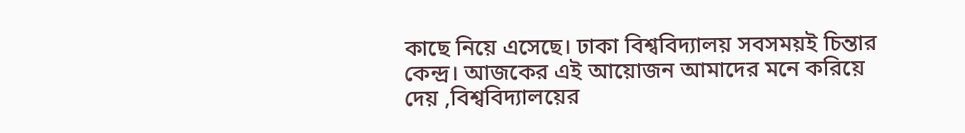কাছে নিয়ে এসেছে। ঢাকা বিশ্ববিদ্যালয় সবসময়ই চিন্তার কেন্দ্র। আজকের এই আয়োজন আমাদের মনে করিয়ে দেয় ,বিশ্ববিদ্যালয়ের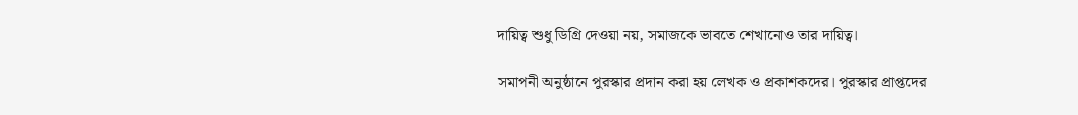দায়িত্ব শুধু ডিগ্রি দেওয়া নয়, সমাজকে ভাবতে শেখানোও তার দায়িত্ব।

সমাপনী অনুষ্ঠানে পুরস্কার প্রদান করা হয় লেখক ও প্রকাশকদের। পুরস্কার প্রাপ্তদের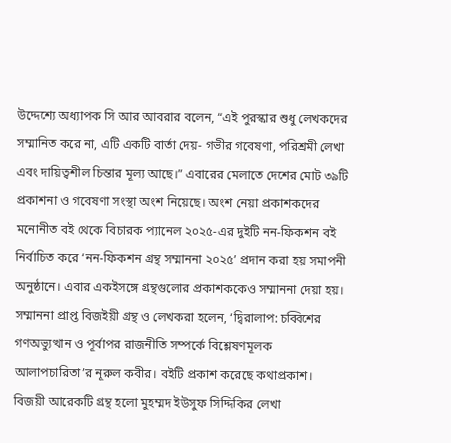উদ্দেশ্যে অধ্যাপক সি আর আবরার বলেন, “এই পুরস্কার শুধু লেখকদের সম্মানিত করে না, এটি একটি বার্তা দেয়- গভীর গবেষণা, পরিশ্রমী লেখা এবং দায়িত্বশীল চিন্তার মূল্য আছে।” এবারের মেলাতে দেশের মোট ৩৯টি প্রকাশনা ও গবেষণা সংস্থা অংশ নিয়েছে। অংশ নেয়া প্রকাশকদের মনোনীত বই থেকে বিচারক প্যানেল ২০২৫-এর দুইটি নন-ফিকশন বই নির্বাচিত করে ‘নন-ফিকশন গ্রন্থ সম্মাননা ২০২৫’ প্রদান করা হয় সমাপনী অনুষ্ঠানে। এবার একইসঙ্গে গ্রন্থগুলোর প্রকাশককেও সম্মাননা দেয়া হয়। সম্মাননা প্রাপ্ত বিজইয়ী গ্রন্থ ও লেখকরা হলেন, ‘দ্বিরালাপ: চব্বিশের গণঅভ্যুত্থান ও পূর্বাপর রাজনীতি সম্পর্কে বিশ্লেষণমূলক আলাপচারিতা’র নূরুল কবীর। বইটি প্রকাশ করেছে কথাপ্রকাশ। বিজয়ী আরেকটি গ্রন্থ হলো মুহম্মদ ইউসুফ সিদ্দিকির লেখা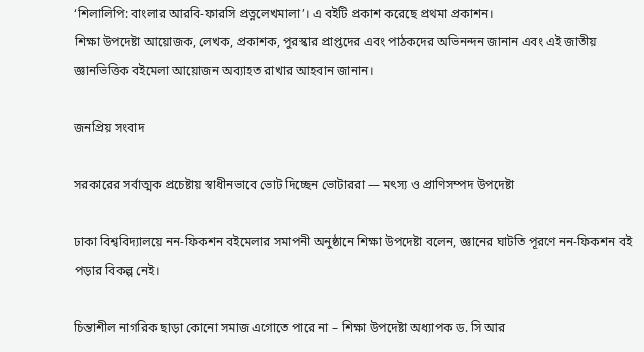‘শিলালিপি: বাংলার আরবি-ফারসি প্রত্নলেখমালা’। এ বইটি প্রকাশ করেছে প্রথমা প্রকাশন।
শিক্ষা উপদেষ্টা আয়োজক, লেখক, প্রকাশক, পুরস্কার প্রাপ্তদের এবং পাঠকদের অভিনন্দন জানান এবং এই জাতীয় জ্ঞানভিত্তিক বইমেলা আয়োজন অব্যাহত রাখার আহবান জানান।

জনপ্রিয় সংবাদ

সরকারের সর্বাত্মক প্রচেষ্টায় স্বাধীনভাবে ভোট দিচ্ছেন ভোটাররা — মৎস্য ও প্রাণিসম্পদ উপদেষ্টা

ঢাকা বিশ্ববিদ্যালয়ে নন-ফিকশন বইমেলার সমাপনী অনুষ্ঠানে শিক্ষা উপদেষ্টা বলেন, জ্ঞানের ঘাটতি পূরণে নন-ফিকশন বই পড়ার বিকল্প নেই।

চিন্তাশীল নাগরিক ছাড়া কোনো সমাজ এগোতে পারে না – শিক্ষা উপদেষ্টা অধ্যাপক ড. সি আর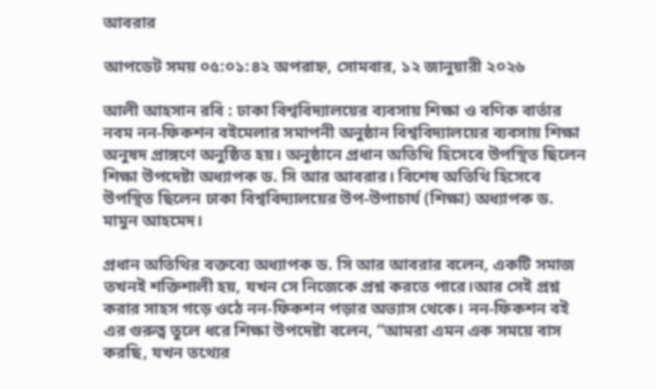আবরার

আপডেট সময় ০৫:০১:৪২ অপরাহ্ন, সোমবার, ১২ জানুয়ারী ২০২৬

আলী আহসান রবি : ঢাকা বিশ্ববিদ্যালয়ের ব্যবসায় শিক্ষা ও বণিক বার্তার নবম নন-ফিকশন বইমেলার সমাপনী অনুষ্ঠান বিশ্ববিদ্যালয়ের ব্যবসায় শিক্ষা অনুষদ প্রাঙ্গণে অনুষ্ঠিত হয়। অনুষ্ঠানে প্রধান অতিথি হিসেবে উপস্থিত ছিলেন শিক্ষা উপদেষ্টা অধ্যাপক ড. সি আর আবরার। বিশেষ অতিথি হিসেবে উপস্থিত ছিলেন ঢাকা বিশ্ববিদ্যালয়ের উপ-উপাচার্য (শিক্ষা) অধ্যাপক ড. মামুন আহমেদ।

প্রধান অতিথির বক্তব্যে অধ্যাপক ড. সি আর আবরার বলেন, একটি সমাজ তখনই শক্তিশালী হয়, যখন সে নিজেকে প্রশ্ন করতে পারে।আর সেই প্রশ্ন করার সাহস গড়ে ওঠে নন-ফিকশন পড়ার অভ্যাস থেকে। নন-ফিকশন বই এর গুরুত্ব তুলে ধরে শিক্ষা উপদেষ্টা বলেন, “আমরা এমন এক সময়ে বাস করছি, যখন তথ্যের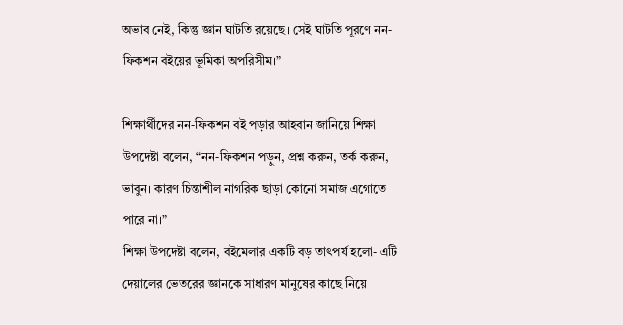অভাব নেই, কিন্তু জ্ঞান ঘাটতি রয়েছে। সেই ঘাটতি পূরণে নন-ফিকশন বইয়ের ভূমিকা অপরিসীম।”

শিক্ষার্থীদের নন-ফিকশন বই পড়ার আহবান জানিয়ে শিক্ষা উপদেষ্টা বলেন, “নন-ফিকশন পড়ুন, প্রশ্ন করুন, তর্ক করুন, ভাবুন। কারণ চিন্তাশীল নাগরিক ছাড়া কোনো সমাজ এগোতে পারে না।”
শিক্ষা উপদেষ্টা বলেন, বইমেলার একটি বড় তাৎপর্য হলো- এটি দেয়ালের ভেতরের জ্ঞানকে সাধারণ মানুষের কাছে নিয়ে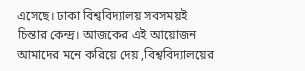এসেছে। ঢাকা বিশ্ববিদ্যালয় সবসময়ই চিন্তার কেন্দ্র। আজকের এই আয়োজন আমাদের মনে করিয়ে দেয় ,বিশ্ববিদ্যালয়ের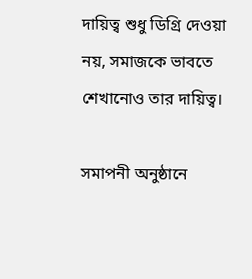দায়িত্ব শুধু ডিগ্রি দেওয়া নয়, সমাজকে ভাবতে শেখানোও তার দায়িত্ব।

সমাপনী অনুষ্ঠানে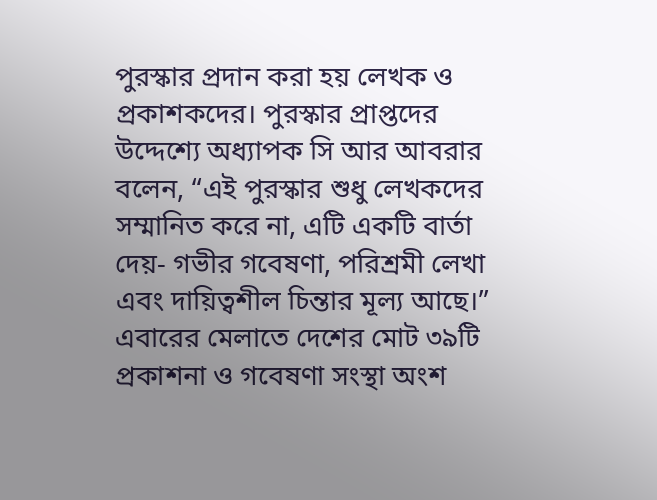পুরস্কার প্রদান করা হয় লেখক ও প্রকাশকদের। পুরস্কার প্রাপ্তদের উদ্দেশ্যে অধ্যাপক সি আর আবরার বলেন, “এই পুরস্কার শুধু লেখকদের সম্মানিত করে না, এটি একটি বার্তা দেয়- গভীর গবেষণা, পরিশ্রমী লেখা এবং দায়িত্বশীল চিন্তার মূল্য আছে।” এবারের মেলাতে দেশের মোট ৩৯টি প্রকাশনা ও গবেষণা সংস্থা অংশ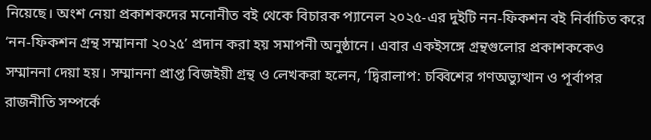নিয়েছে। অংশ নেয়া প্রকাশকদের মনোনীত বই থেকে বিচারক প্যানেল ২০২৫-এর দুইটি নন-ফিকশন বই নির্বাচিত করে ‘নন-ফিকশন গ্রন্থ সম্মাননা ২০২৫’ প্রদান করা হয় সমাপনী অনুষ্ঠানে। এবার একইসঙ্গে গ্রন্থগুলোর প্রকাশককেও সম্মাননা দেয়া হয়। সম্মাননা প্রাপ্ত বিজইয়ী গ্রন্থ ও লেখকরা হলেন, ‘দ্বিরালাপ: চব্বিশের গণঅভ্যুত্থান ও পূর্বাপর রাজনীতি সম্পর্কে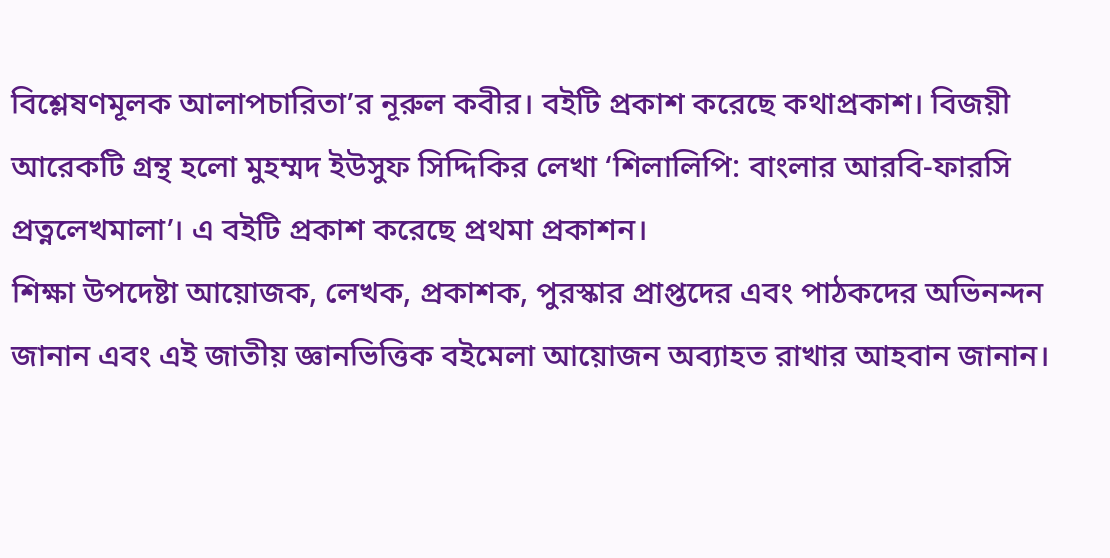বিশ্লেষণমূলক আলাপচারিতা’র নূরুল কবীর। বইটি প্রকাশ করেছে কথাপ্রকাশ। বিজয়ী আরেকটি গ্রন্থ হলো মুহম্মদ ইউসুফ সিদ্দিকির লেখা ‘শিলালিপি: বাংলার আরবি-ফারসি প্রত্নলেখমালা’। এ বইটি প্রকাশ করেছে প্রথমা প্রকাশন।
শিক্ষা উপদেষ্টা আয়োজক, লেখক, প্রকাশক, পুরস্কার প্রাপ্তদের এবং পাঠকদের অভিনন্দন জানান এবং এই জাতীয় জ্ঞানভিত্তিক বইমেলা আয়োজন অব্যাহত রাখার আহবান জানান।